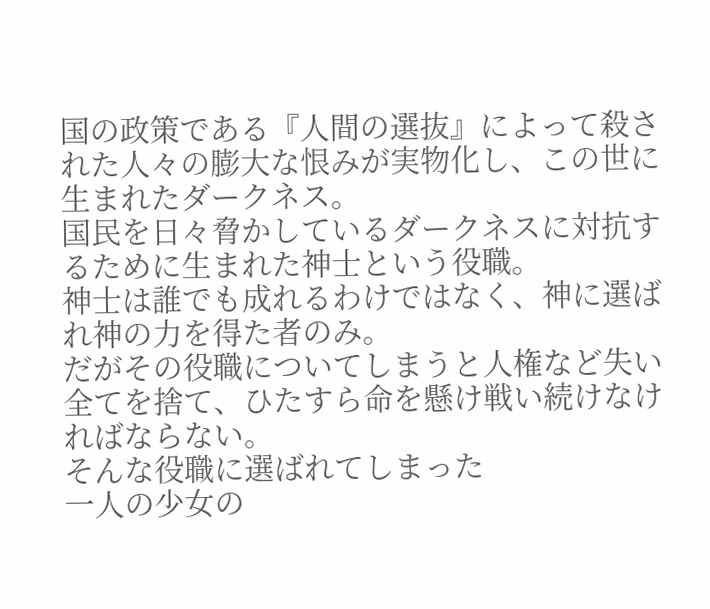国の政策である『人間の選抜』によって殺された人々の膨大な恨みが実物化し、この世に生まれたダークネス。
国民を日々脅かしているダークネスに対抗するために生まれた神士という役職。
神士は誰でも成れるわけではなく、神に選ばれ神の力を得た者のみ。
だがその役職についてしまうと人権など失い全てを捨て、ひたすら命を懸け戦い続けなければならない。
そんな役職に選ばれてしまった
一人の少女の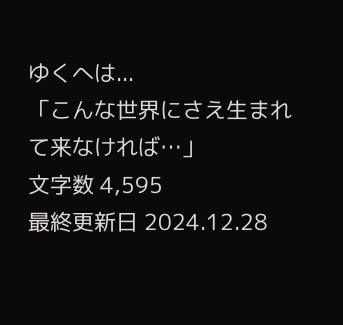ゆくへは...
「こんな世界にさえ生まれて来なければ…」
文字数 4,595
最終更新日 2024.12.28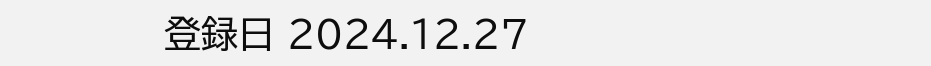登録日 2024.12.27